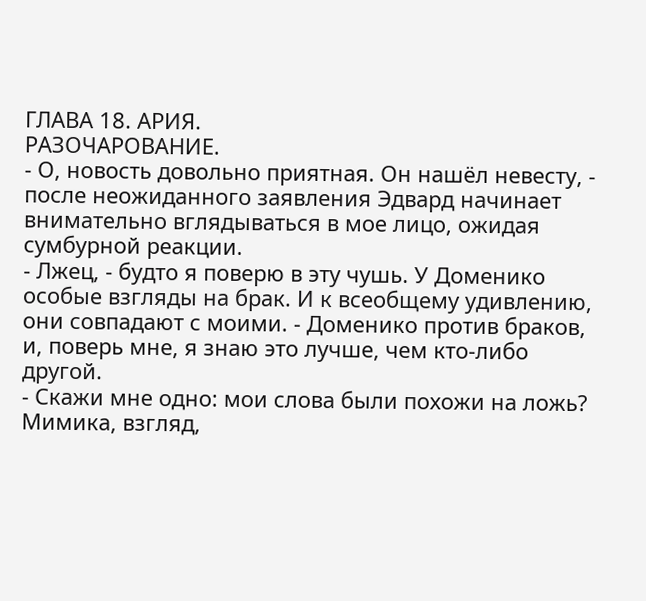ГЛАВА 18. АРИЯ.
РАЗОЧАРОВАНИЕ.
- О, новость довольно приятная. Он нашёл невесту, - после неожиданного заявления Эдвард начинает внимательно вглядываться в мое лицо, ожидая сумбурной реакции.
- Лжец, - будто я поверю в эту чушь. У Доменико особые взгляды на брак. И к всеобщему удивлению, они совпадают с моими. - Доменико против браков, и, поверь мне, я знаю это лучше, чем кто-либо другой.
- Скажи мне одно: мои слова были похожи на ложь? Мимика, взгляд,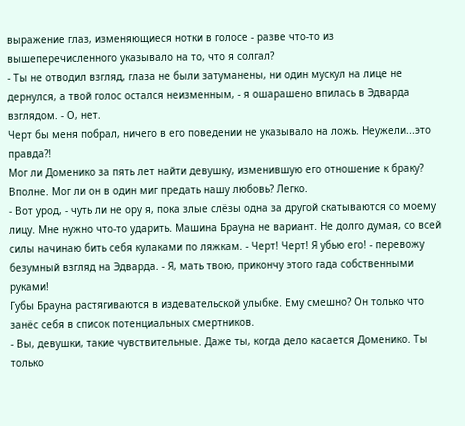выражение глаз, изменяющиеся нотки в голосе - разве что-то из вышеперечисленного указывало на то, что я солгал?
- Ты не отводил взгляд, глаза не были затуманены, ни один мускул на лице не дернулся, а твой голос остался неизменным, - я ошарашено впилась в Эдварда взглядом. - О, нет.
Черт бы меня побрал, ничего в его поведении не указывало на ложь. Неужели...это правда?!
Мог ли Доменико за пять лет найти девушку, изменившую его отношение к браку? Вполне. Мог ли он в один миг предать нашу любовь? Легко.
- Вот урод, - чуть ли не ору я, пока злые слёзы одна за другой скатываются со моему лицу. Мне нужно что-то ударить. Машина Брауна не вариант. Не долго думая, со всей силы начинаю бить себя кулаками по ляжкам. - Черт! Черт! Я убью его! - перевожу безумный взгляд на Эдварда. - Я, мать твою, прикончу этого гада собственными руками!
Губы Брауна растягиваются в издевательской улыбке. Ему смешно? Он только что занёс себя в список потенциальных смертников.
- Вы, девушки, такие чувствительные. Даже ты, когда дело касается Доменико. Ты только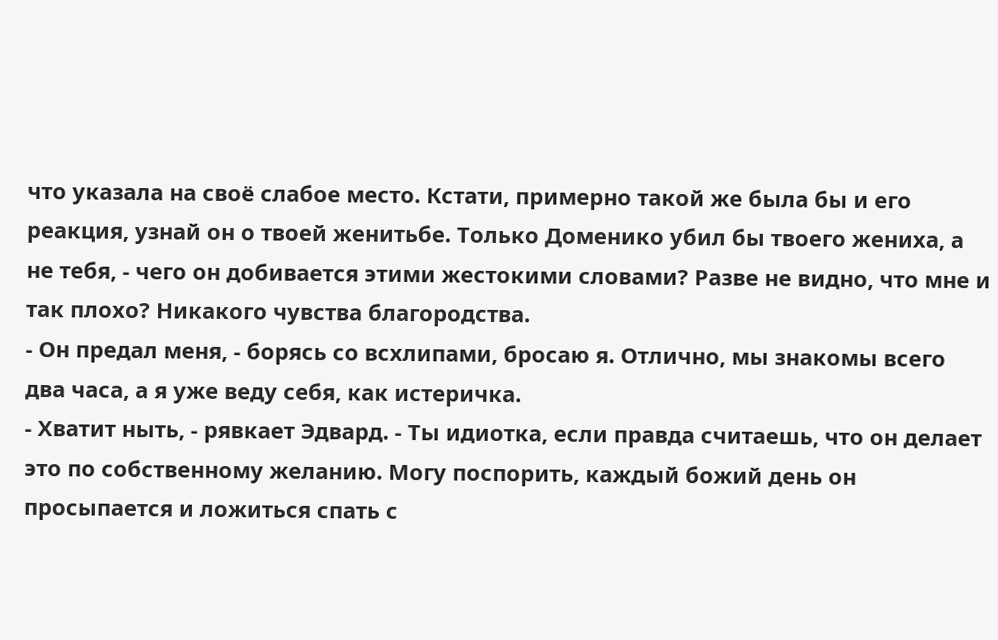что указала на своё слабое место. Кстати, примерно такой же была бы и его реакция, узнай он о твоей женитьбе. Только Доменико убил бы твоего жениха, а не тебя, - чего он добивается этими жестокими словами? Разве не видно, что мне и так плохо? Никакого чувства благородства.
- Он предал меня, - борясь со всхлипами, бросаю я. Отлично, мы знакомы всего два часа, а я уже веду себя, как истеричка.
- Хватит ныть, - рявкает Эдвард. - Ты идиотка, если правда считаешь, что он делает это по собственному желанию. Могу поспорить, каждый божий день он просыпается и ложиться спать с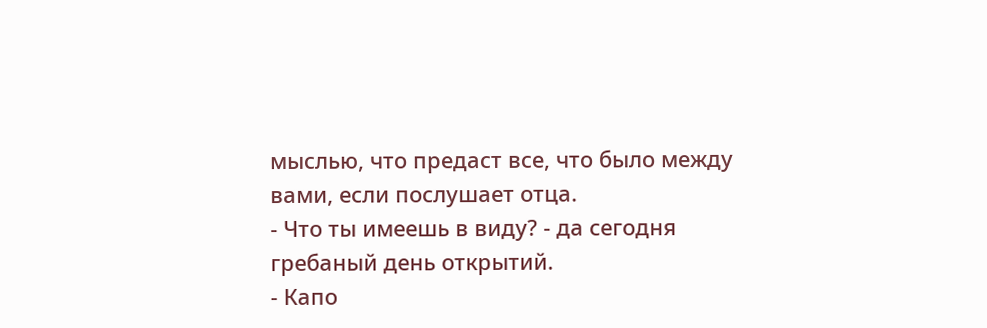мыслью, что предаст все, что было между вами, если послушает отца.
- Что ты имеешь в виду? - да сегодня гребаный день открытий.
- Капо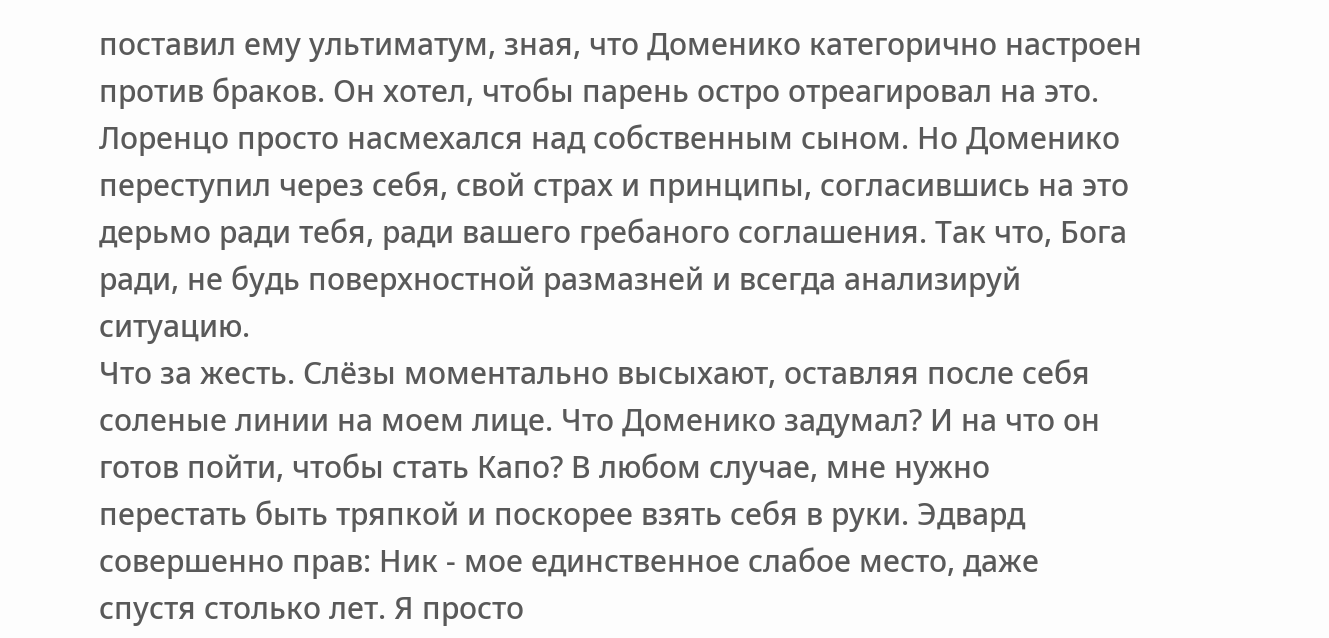поставил ему ультиматум, зная, что Доменико категорично настроен против браков. Он хотел, чтобы парень остро отреагировал на это. Лоренцо просто насмехался над собственным сыном. Но Доменико переступил через себя, свой страх и принципы, согласившись на это дерьмо ради тебя, ради вашего гребаного соглашения. Так что, Бога ради, не будь поверхностной размазней и всегда анализируй ситуацию.
Что за жесть. Слёзы моментально высыхают, оставляя после себя соленые линии на моем лице. Что Доменико задумал? И на что он готов пойти, чтобы стать Капо? В любом случае, мне нужно перестать быть тряпкой и поскорее взять себя в руки. Эдвард совершенно прав: Ник - мое единственное слабое место, даже спустя столько лет. Я просто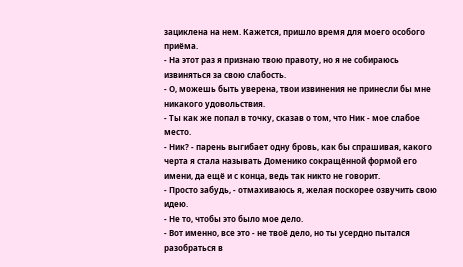зациклена на нем. Кажется, пришло время для моего особого приёма.
- На этот раз я признаю твою правоту, но я не собираюсь извиняться за свою слабость.
- О, можешь быть уверена, твои извинения не принесли бы мне никакого удовольствия.
- Ты как же попал в точку, сказав о том, что Ник - мое слабое место.
- Ник? - парень выгибает одну бровь, как бы спрашивая, какого черта я стала называть Доменико сокращённой формой его имени, да ещё и с конца, ведь так никто не говорит.
- Просто забудь, - отмахиваюсь я, желая поскорее озвучить свою идею.
- Не то, чтобы это было мое дело.
- Вот именно, все это - не твоё дело, но ты усердно пытался разобраться в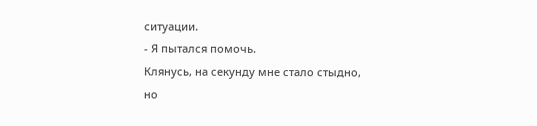ситуации.
- Я пытался помочь.
Клянусь, на секунду мне стало стыдно, но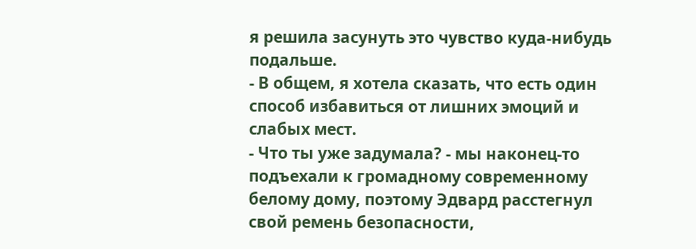я решила засунуть это чувство куда-нибудь подальше.
- В общем, я хотела сказать, что есть один способ избавиться от лишних эмоций и слабых мест.
- Что ты уже задумала? - мы наконец-то подъехали к громадному современному белому дому, поэтому Эдвард расстегнул свой ремень безопасности,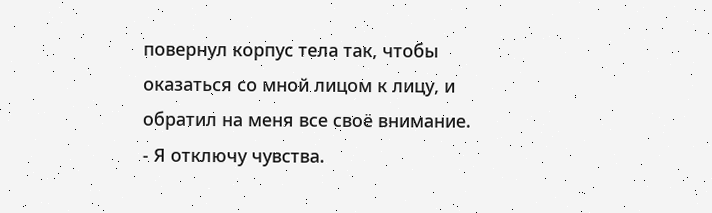повернул корпус тела так, чтобы оказаться со мной лицом к лицу, и обратил на меня все своё внимание.
- Я отключу чувства.